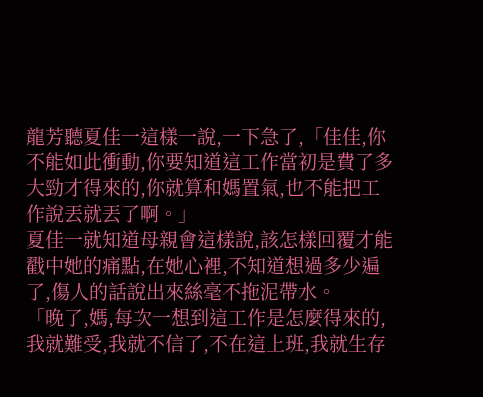龍芳聽夏佳一這樣一說,一下急了,「佳佳,你不能如此衝動,你要知道這工作當初是費了多大勁才得來的,你就算和媽置氣,也不能把工作說丟就丟了啊。」
夏佳一就知道母親會這樣說,該怎樣回覆才能戳中她的痛點,在她心裡,不知道想過多少遍了,傷人的話說出來絲毫不拖泥帶水。
「晚了,媽,每次一想到這工作是怎麼得來的,我就難受,我就不信了,不在這上班,我就生存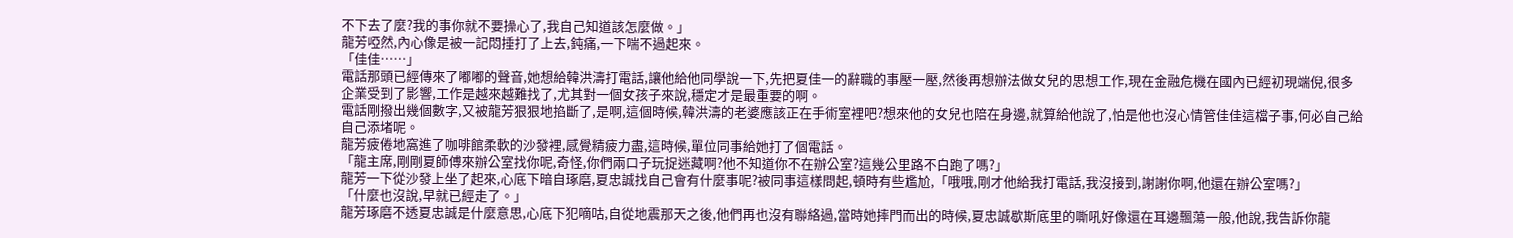不下去了麼?我的事你就不要操心了,我自己知道該怎麼做。」
龍芳啞然,內心像是被一記悶捶打了上去,鈍痛,一下喘不過起來。
「佳佳……」
電話那頭已經傳來了嘟嘟的聲音,她想給韓洪濤打電話,讓他給他同學說一下,先把夏佳一的辭職的事壓一壓,然後再想辦法做女兒的思想工作,現在金融危機在國內已經初現端倪,很多企業受到了影響,工作是越來越難找了,尤其對一個女孩子來說,穩定才是最重要的啊。
電話剛撥出幾個數字,又被龍芳狠狠地掐斷了,是啊,這個時候,韓洪濤的老婆應該正在手術室裡吧?想來他的女兒也陪在身邊,就算給他說了,怕是他也沒心情管佳佳這檔子事,何必自己給自己添堵呢。
龍芳疲倦地窩進了咖啡館柔軟的沙發裡,感覺精疲力盡,這時候,單位同事給她打了個電話。
「龍主席,剛剛夏師傅來辦公室找你呢,奇怪,你們兩口子玩捉迷藏啊?他不知道你不在辦公室?這幾公里路不白跑了嗎?」
龍芳一下從沙發上坐了起來,心底下暗自琢磨,夏忠誠找自己會有什麼事呢?被同事這樣問起,頓時有些尷尬,「哦哦,剛才他給我打電話,我沒接到,謝謝你啊,他還在辦公室嗎?」
「什麼也沒說,早就已經走了。」
龍芳琢磨不透夏忠誠是什麼意思,心底下犯嘀咕,自從地震那天之後,他們再也沒有聯絡過,當時她摔門而出的時候,夏忠誠歇斯底里的嘶吼好像還在耳邊飄蕩一般,他說,我告訴你龍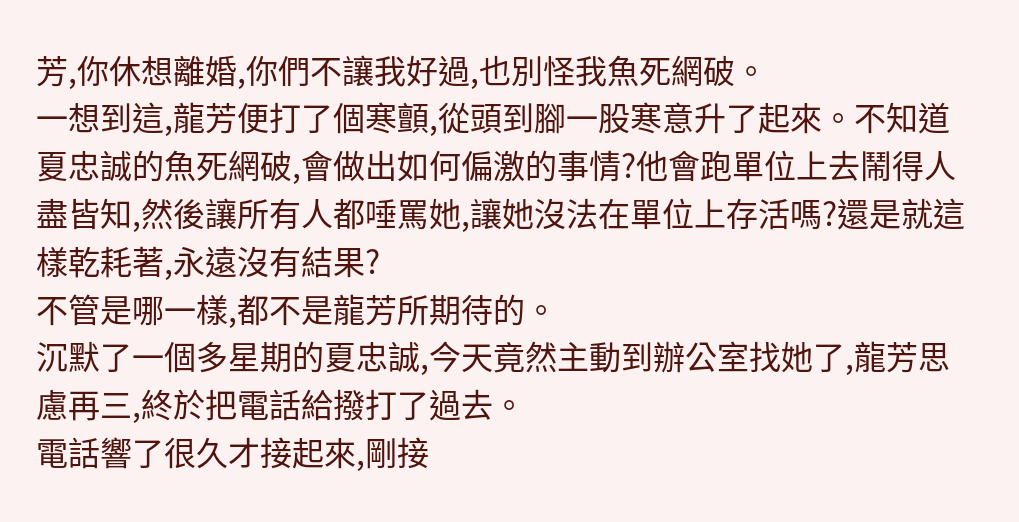芳,你休想離婚,你們不讓我好過,也別怪我魚死網破。
一想到這,龍芳便打了個寒顫,從頭到腳一股寒意升了起來。不知道夏忠誠的魚死網破,會做出如何偏激的事情?他會跑單位上去鬧得人盡皆知,然後讓所有人都唾罵她,讓她沒法在單位上存活嗎?還是就這樣乾耗著,永遠沒有結果?
不管是哪一樣,都不是龍芳所期待的。
沉默了一個多星期的夏忠誠,今天竟然主動到辦公室找她了,龍芳思慮再三,終於把電話給撥打了過去。
電話響了很久才接起來,剛接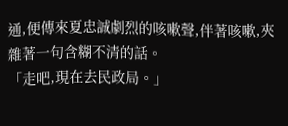通,便傳來夏忠誠劇烈的咳嗽聲,伴著咳嗽,夾雜著一句含糊不清的話。
「走吧,現在去民政局。」